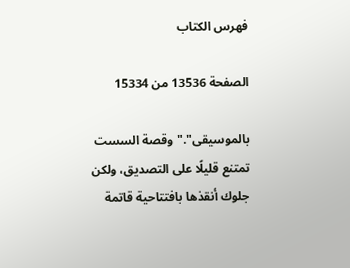فهرس الكتاب

الصفحة 13536 من 15334

بالموسيقى"."وقصة السست تمتنع قليلًا على التصديق، ولكن جلوك أنقذها بافتتاحية قاتمة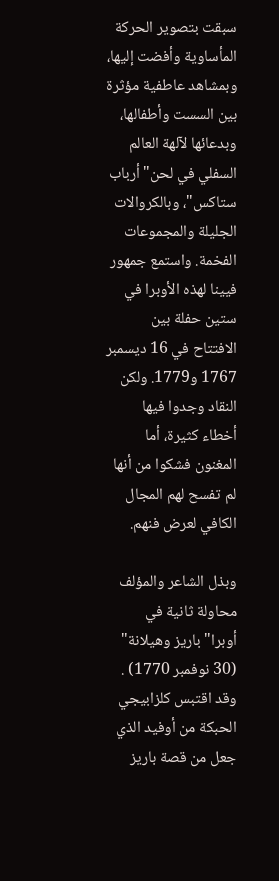سبقت بتصوير الحركة المأساوية وأفضت إليها، وبمشاهد عاطفية مؤثرة بين السست وأطفالها، وبدعائها لآلهة العالم السفلي في لحن"أرباب ستاكس"، وبالكروالات الجليلة والمجموعات الفخمة. واستمع جمهور فيينا لهذه الأوبرا في ستين حفلة بين الافتتاح في 16 ديسمبر 1767 و1779. ولكن النقاد وجدوا فيها أخطاء كثيرة، أما المغنون فشكوا من أنها لم تفسح لهم المجال الكافي لعرض فنهم.

وبذل الشاعر والمؤلف محاولة ثانية في أوبرا"باريز وهيلانة" (30 نوفمبر 1770) . وقد اقتبس كلزابيجي الحبكة من أوفيد الذي جعل من قصة باريز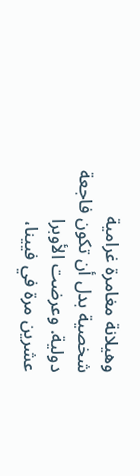وهيلانة مغامرة غرامية شخصية بدل أن تكون فاجعة دولية. وعرضت الأوبرا عشرين مرة في فيينا،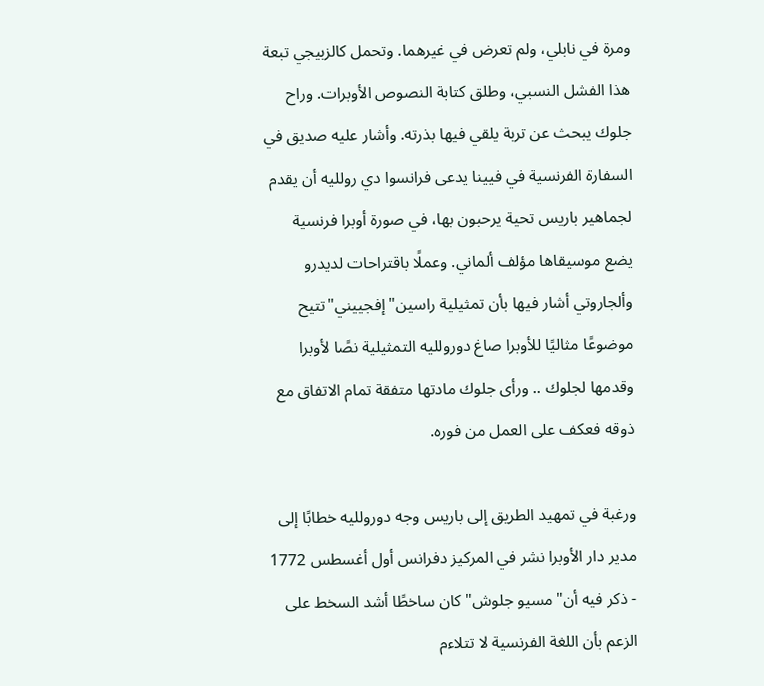ومرة في نابلي، ولم تعرض في غيرهما. وتحمل كالزبيجي تبعة هذا الفشل النسبي، وطلق كتابة النصوص الأوبرات. وراح جلوك يبحث عن تربة يلقي فيها بذرته. وأشار عليه صديق في السفارة الفرنسية في فيينا يدعى فرانسوا دي رولليه أن يقدم لجماهير باريس تحية يرحبون بها، في صورة أوبرا فرنسية يضع موسيقاها مؤلف ألماني. وعملًا باقتراحات لديدرو وألجاروتي أشار فيها بأن تمثيلية راسين"إفجييني"تتيح موضوعًا مثاليًا للأوبرا صاغ دورولليه التمثيلية نصًا لأوبرا وقدمها لجلوك .. ورأى جلوك مادتها متفقة تمام الاتفاق مع ذوقه فعكف على العمل من فوره.

ورغبة في تمهيد الطريق إلى باريس وجه دورولليه خطابًا إلى مدير دار الأوبرا نشر في المركيز دفرانس أول أغسطس 1772 - ذكر فيه أن"مسيو جلوش"كان ساخطًا أشد السخط على الزعم بأن اللغة الفرنسية لا تتلاءم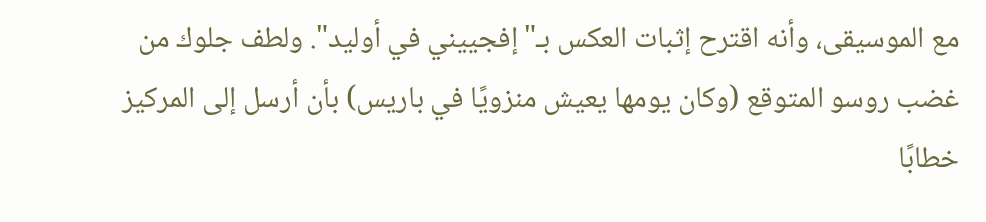مع الموسيقى، وأنه اقترح إثبات العكس بـ"إفجييني في أوليد". ولطف جلوك من غضب روسو المتوقع (وكان يومها يعيش منزويًا في باريس) بأن أرسل إلى المركيز خطابًا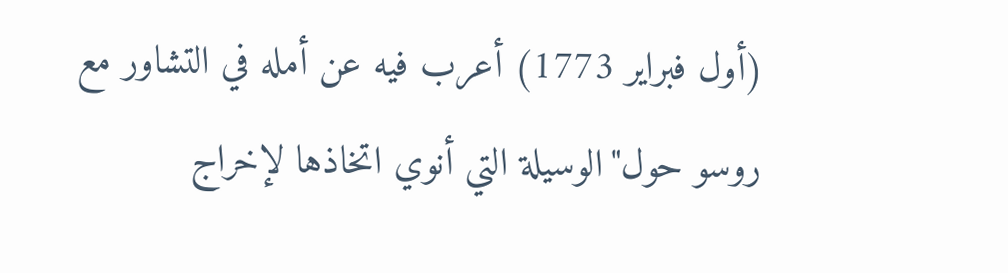(أول فبراير 1773) أعرب فيه عن أمله في التشاور مع روسو حول"الوسيلة التي أنوي اتخاذها لإخراج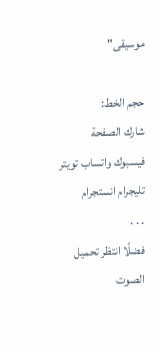موسيقى"

حجم الخط:
شارك الصفحة
فيسبوك واتساب تويتر تليجرام انستجرام
. . .
فضلًا انتظر تحميل الصوت